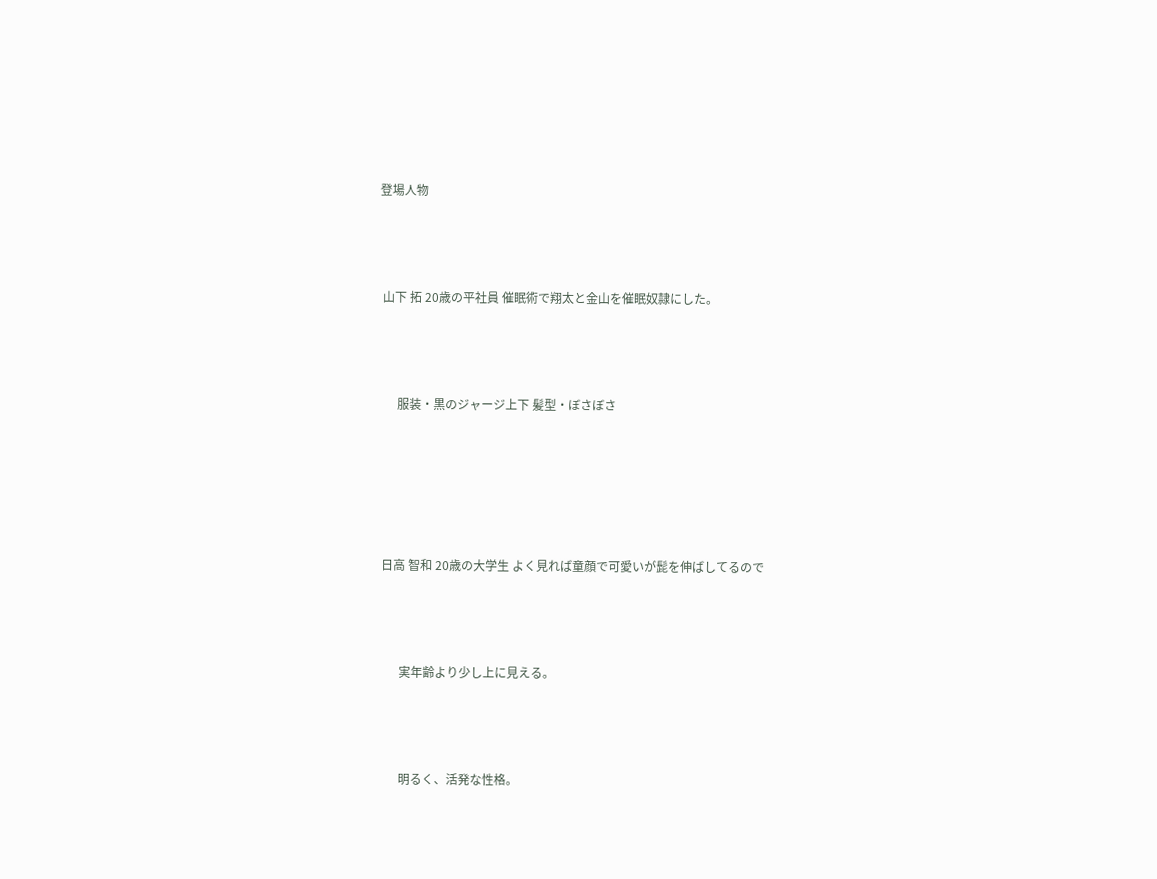登場人物



 山下 拓 20歳の平社員 催眠術で翔太と金山を催眠奴隷にした。



      服装・黒のジャージ上下 髪型・ぼさぼさ





 日高 智和 20歳の大学生 よく見れば童顔で可愛いが髭を伸ばしてるので



       実年齢より少し上に見える。



       明るく、活発な性格。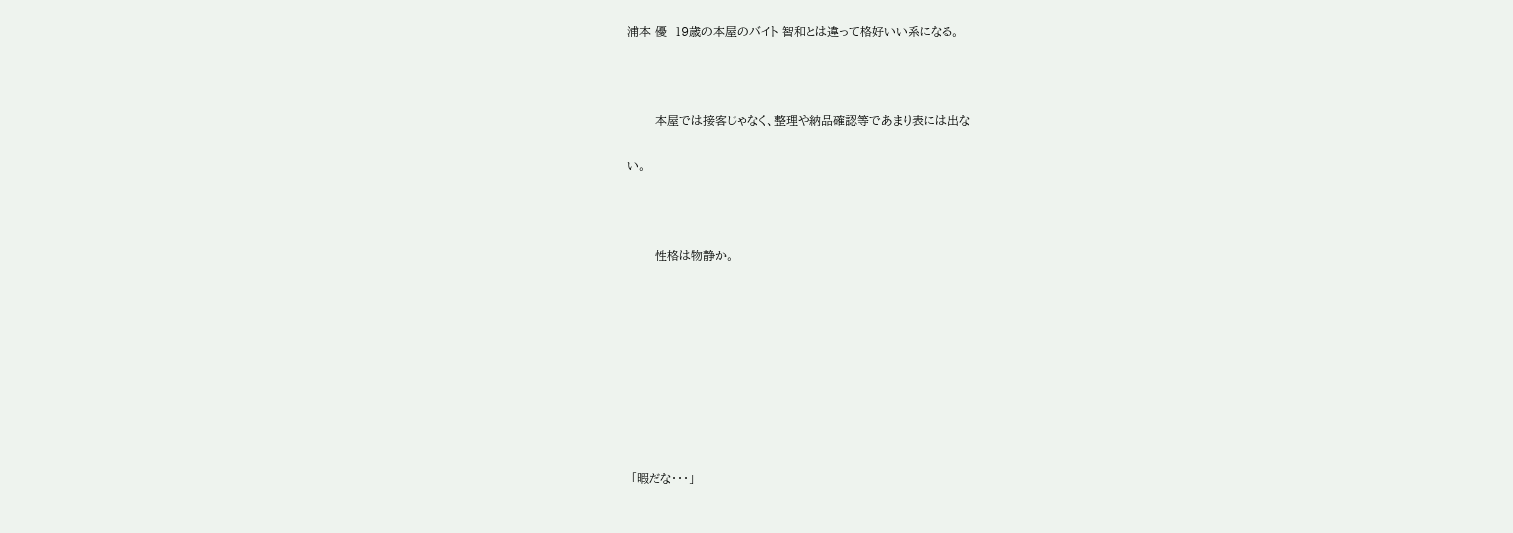浦本 優  19歳の本屋のバイト 智和とは違って格好いい系になる。



       本屋では接客じゃなく、整理や納品確認等であまり表には出な

い。



       性格は物静か。









 「暇だな・・・」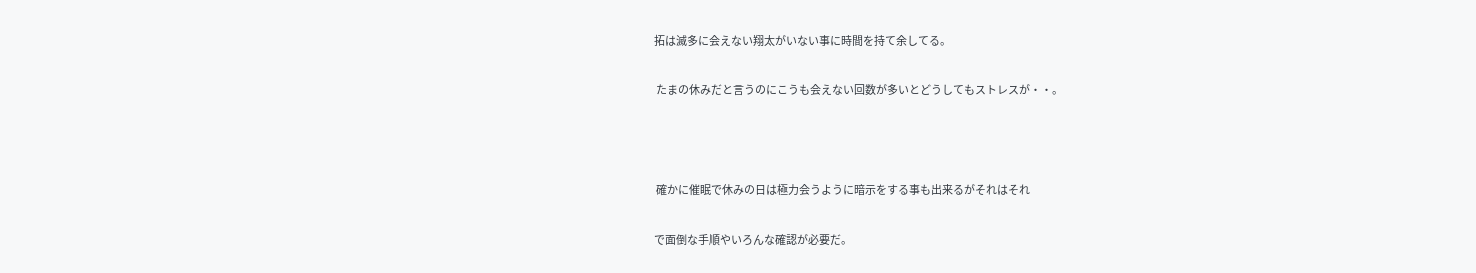拓は滅多に会えない翔太がいない事に時間を持て余してる。

 たまの休みだと言うのにこうも会えない回数が多いとどうしてもストレスが・・。



 確かに催眠で休みの日は極力会うように暗示をする事も出来るがそれはそれ

で面倒な手順やいろんな確認が必要だ。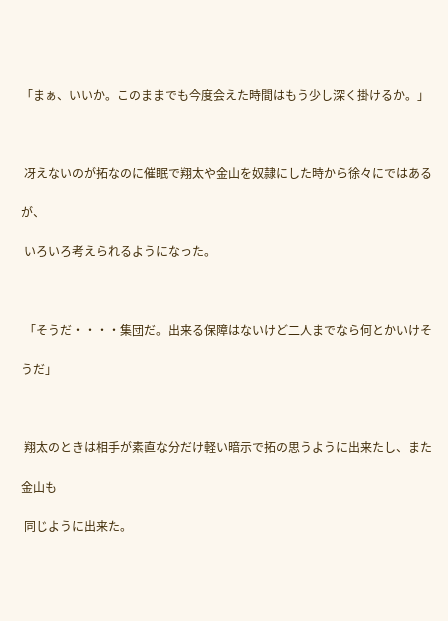「まぁ、いいか。このままでも今度会えた時間はもう少し深く掛けるか。」



 冴えないのが拓なのに催眠で翔太や金山を奴隷にした時から徐々にではある

が、

 いろいろ考えられるようになった。



 「そうだ・・・・集団だ。出来る保障はないけど二人までなら何とかいけそ

うだ」



 翔太のときは相手が素直な分だけ軽い暗示で拓の思うように出来たし、また

金山も

 同じように出来た。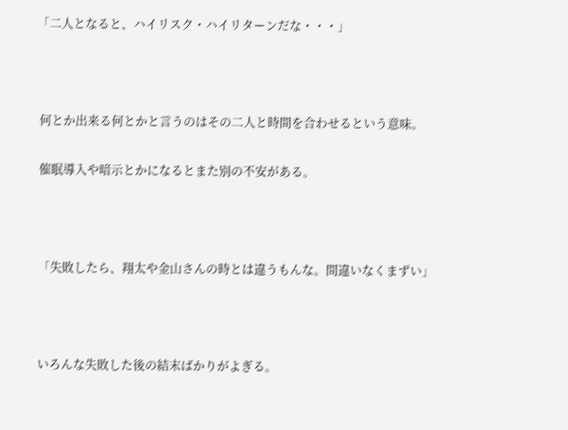「二人となると、ハイリスク・ハイリターンだな・・・」



 何とか出来る何とかと言うのはその二人と時間を合わせるという意味。

 催眠導入や暗示とかになるとまた別の不安がある。



 「失敗したら、翔太や金山さんの時とは違うもんな。間違いなくまずい」



 いろんな失敗した後の結末ばかりがよぎる。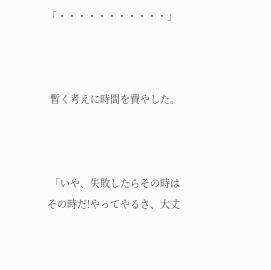「・・・・・・・・・・・」



 暫く考えに時間を費やした。



 「いや、失敗したらその時はその時だ!やってやるさ、大丈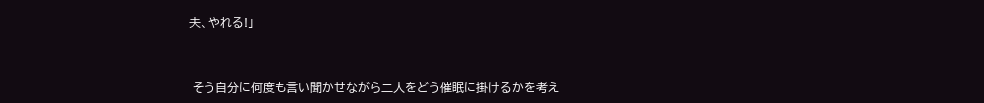夫、やれる!」



 そう自分に何度も言い聞かせながら二人をどう催眠に掛けるかを考え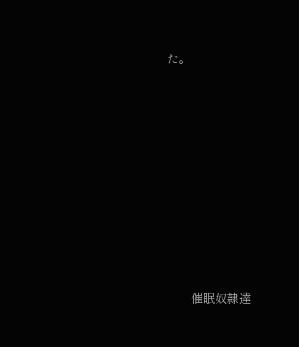た。















        催眠奴隷達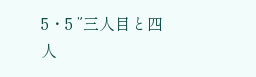5・5 ”三人目と四人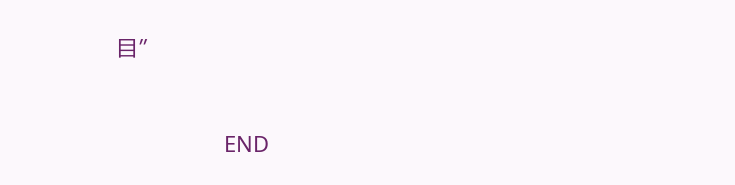目”



                  END